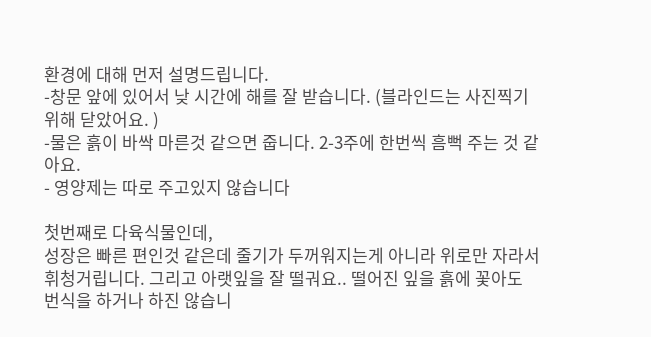환경에 대해 먼저 설명드립니다.
-창문 앞에 있어서 낮 시간에 해를 잘 받습니다. (블라인드는 사진찍기위해 닫았어요. )
-물은 흙이 바싹 마른것 같으면 줍니다. 2-3주에 한번씩 흠뻑 주는 것 같아요.
- 영양제는 따로 주고있지 않습니다

첫번째로 다육식물인데,
성장은 빠른 편인것 같은데 줄기가 두꺼워지는게 아니라 위로만 자라서 휘청거립니다. 그리고 아랫잎을 잘 떨궈요.. 떨어진 잎을 흙에 꽃아도 번식을 하거나 하진 않습니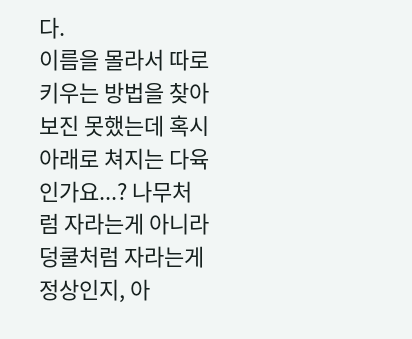다.
이름을 몰라서 따로 키우는 방법을 찾아보진 못했는데 혹시 아래로 쳐지는 다육인가요...? 나무처럼 자라는게 아니라 덩쿨처럼 자라는게 정상인지, 아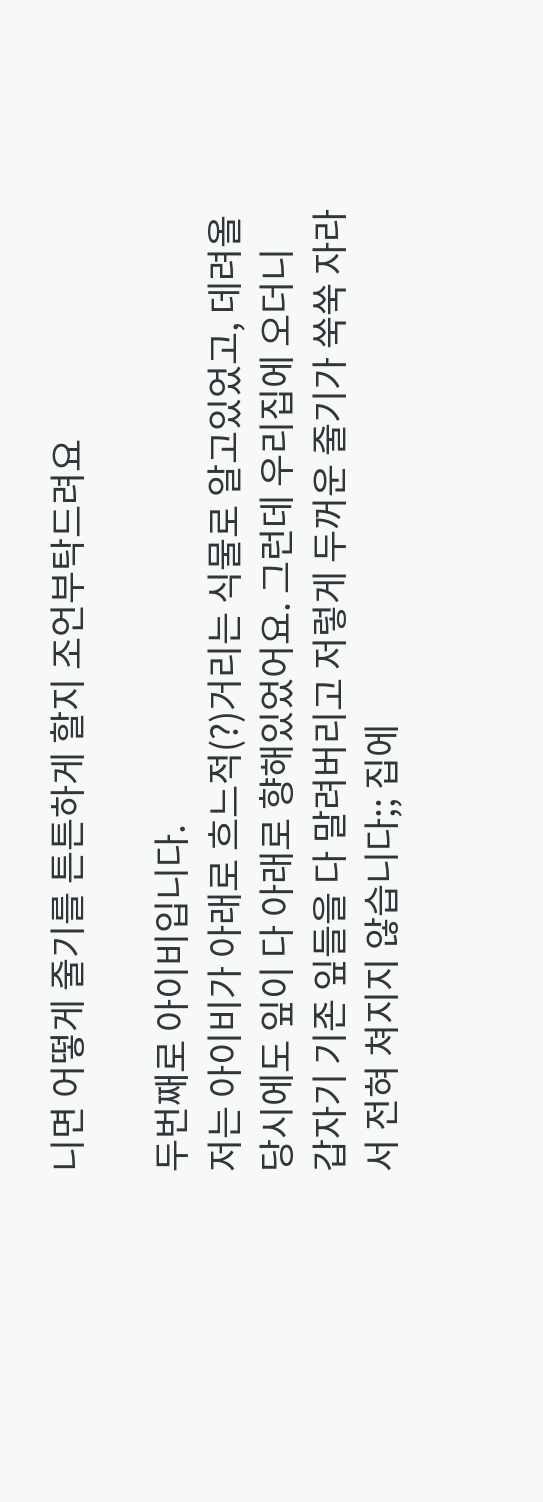니면 어떻게 줄기를 튼튼하게 할지 조언부탁드려요

두번째로 아이비입니다.
저는 아이비가 아래로 흐느적(?)거리는 식물로 알고있었고, 데려올 당시에도 잎이 다 아래로 향해있었어요. 그런데 우리집에 오더니 갑자기 기존 잎들을 다 말려버리고 저렇게 두꺼운 줄기가 쑥쑥 자라서 전혀 쳐지지 않습니다;; 집에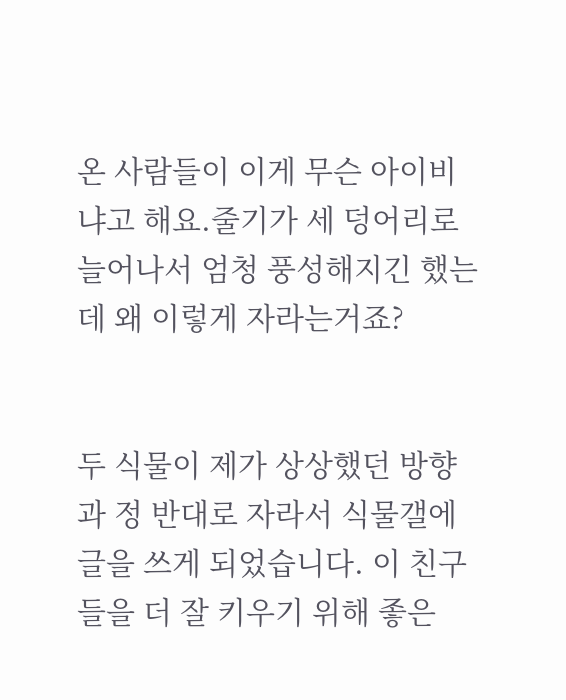온 사람들이 이게 무슨 아이비냐고 해요.줄기가 세 덩어리로 늘어나서 엄청 풍성해지긴 했는데 왜 이렇게 자라는거죠?


두 식물이 제가 상상했던 방향과 정 반대로 자라서 식물갤에 글을 쓰게 되었습니다. 이 친구들을 더 잘 키우기 위해 좋은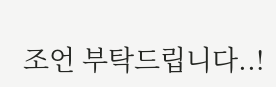조언 부탁드립니다..!